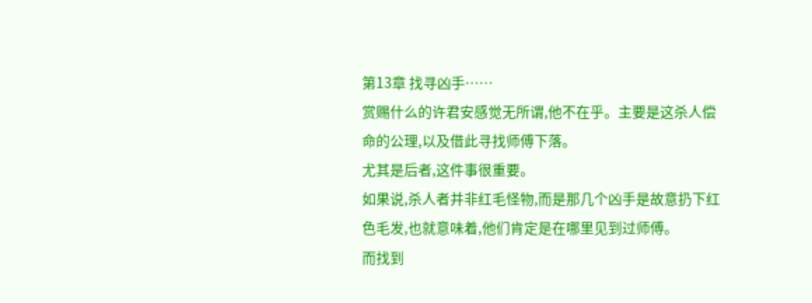第13章 找寻凶手……
赏赐什么的许君安感觉无所谓,他不在乎。主要是这杀人偿命的公理,以及借此寻找师傅下落。
尤其是后者,这件事很重要。
如果说,杀人者并非红毛怪物,而是那几个凶手是故意扔下红色毛发,也就意味着,他们肯定是在哪里见到过师傅。
而找到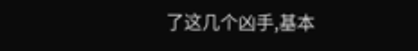了这几个凶手,基本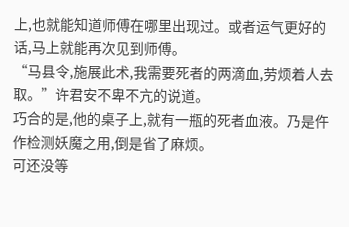上,也就能知道师傅在哪里出现过。或者运气更好的话,马上就能再次见到师傅。
“马县令,施展此术,我需要死者的两滴血,劳烦着人去取。”许君安不卑不亢的说道。
巧合的是,他的桌子上,就有一瓶的死者血液。乃是仵作检测妖魔之用,倒是省了麻烦。
可还没等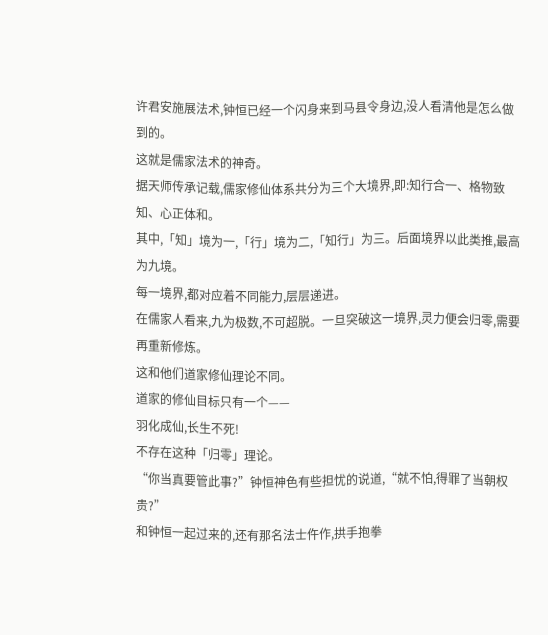许君安施展法术,钟恒已经一个闪身来到马县令身边,没人看清他是怎么做到的。
这就是儒家法术的神奇。
据天师传承记载,儒家修仙体系共分为三个大境界,即:知行合一、格物致知、心正体和。
其中,「知」境为一,「行」境为二,「知行」为三。后面境界以此类推,最高为九境。
每一境界,都对应着不同能力,层层递进。
在儒家人看来,九为极数,不可超脱。一旦突破这一境界,灵力便会归零,需要再重新修炼。
这和他们道家修仙理论不同。
道家的修仙目标只有一个——
羽化成仙,长生不死!
不存在这种「归零」理论。
“你当真要管此事?”钟恒神色有些担忧的说道,“就不怕,得罪了当朝权贵?”
和钟恒一起过来的,还有那名法士仵作,拱手抱拳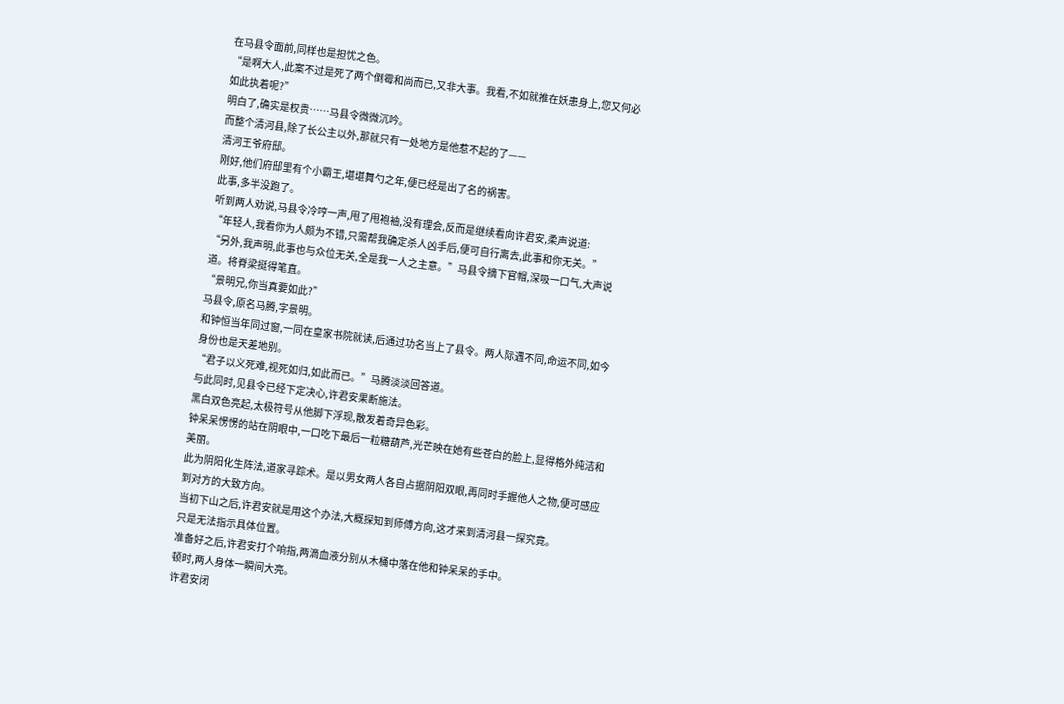在马县令面前,同样也是担忧之色。
“是啊大人,此案不过是死了两个倒霉和尚而已,又非大事。我看,不如就推在妖患身上,您又何必如此执着呢?”
明白了,确实是权贵……马县令微微沉吟。
而整个清河县,除了长公主以外,那就只有一处地方是他惹不起的了——
清河王爷府邸。
刚好,他们府邸里有个小霸王,堪堪舞勺之年,便已经是出了名的祸害。
此事,多半没跑了。
听到两人劝说,马县令冷哼一声,甩了甩袍袖,没有理会,反而是继续看向许君安,柔声说道:
“年轻人,我看你为人颇为不错,只需帮我确定杀人凶手后,便可自行离去,此事和你无关。”
“另外,我声明,此事也与众位无关,全是我一人之主意。”马县令摘下官帽,深吸一口气,大声说道。将脊梁挺得笔直。
“景明兄,你当真要如此?”
马县令,原名马腾,字景明。
和钟恒当年同过窗,一同在皇家书院就读,后通过功名当上了县令。两人际遇不同,命运不同,如今身份也是天差地别。
“君子以义死难,视死如归,如此而已。”马腾淡淡回答道。
与此同时,见县令已经下定决心,许君安果断施法。
黑白双色亮起,太极符号从他脚下浮现,散发着奇异色彩。
钟呆呆愣愣的站在阴眼中,一口吃下最后一粒糖葫芦,光芒映在她有些苍白的脸上,显得格外纯洁和美丽。
此为阴阳化生阵法,道家寻踪术。是以男女两人各自占据阴阳双眼,再同时手握他人之物,便可感应到对方的大致方向。
当初下山之后,许君安就是用这个办法,大概探知到师傅方向,这才来到清河县一探究竟。
只是无法指示具体位置。
准备好之后,许君安打个响指,两滴血液分别从木桶中落在他和钟呆呆的手中。
顿时,两人身体一瞬间大亮。
许君安闭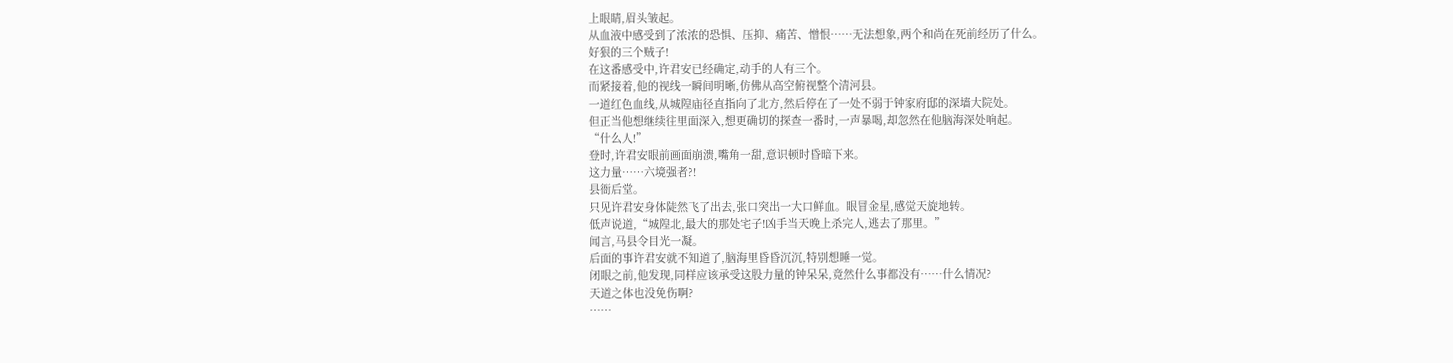上眼睛,眉头皱起。
从血液中感受到了浓浓的恐惧、压抑、痛苦、憎恨……无法想象,两个和尚在死前经历了什么。
好狠的三个贼子!
在这番感受中,许君安已经确定,动手的人有三个。
而紧接着,他的视线一瞬间明晰,仿佛从高空俯视整个清河县。
一道红色血线,从城隍庙径直指向了北方,然后停在了一处不弱于钟家府邸的深墙大院处。
但正当他想继续往里面深入,想更确切的探查一番时,一声暴喝,却忽然在他脑海深处响起。
“什么人!”
登时,许君安眼前画面崩溃,嘴角一甜,意识顿时昏暗下来。
这力量……六境强者?!
县衙后堂。
只见许君安身体陡然飞了出去,张口突出一大口鲜血。眼冒金星,感觉天旋地转。
低声说道,“城隍北,最大的那处宅子!凶手当天晚上杀完人,逃去了那里。”
闻言,马县令目光一凝。
后面的事许君安就不知道了,脑海里昏昏沉沉,特别想睡一觉。
闭眼之前,他发现,同样应该承受这股力量的钟呆呆,竟然什么事都没有……什么情况?
天道之体也没免伤啊?
……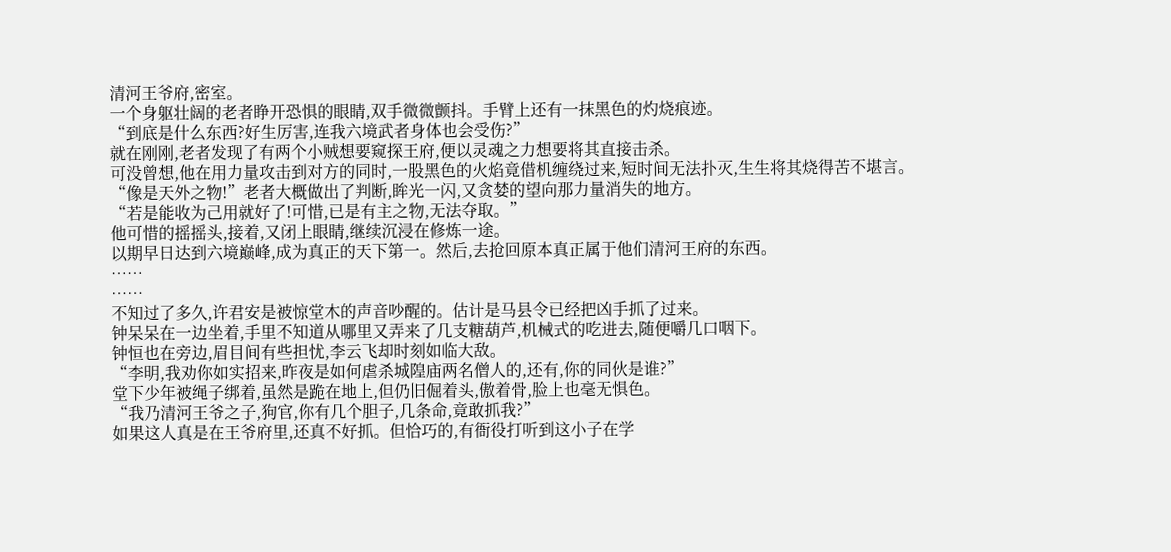清河王爷府,密室。
一个身躯壮阔的老者睁开恐惧的眼睛,双手微微颤抖。手臂上还有一抹黑色的灼烧痕迹。
“到底是什么东西?好生厉害,连我六境武者身体也会受伤?”
就在刚刚,老者发现了有两个小贼想要窥探王府,便以灵魂之力想要将其直接击杀。
可没曾想,他在用力量攻击到对方的同时,一股黑色的火焰竟借机缠绕过来,短时间无法扑灭,生生将其烧得苦不堪言。
“像是天外之物!”老者大概做出了判断,眸光一闪,又贪婪的望向那力量消失的地方。
“若是能收为己用就好了!可惜,已是有主之物,无法夺取。”
他可惜的摇摇头,接着,又闭上眼睛,继续沉浸在修炼一途。
以期早日达到六境巅峰,成为真正的天下第一。然后,去抢回原本真正属于他们清河王府的东西。
……
……
不知过了多久,许君安是被惊堂木的声音吵醒的。估计是马县令已经把凶手抓了过来。
钟呆呆在一边坐着,手里不知道从哪里又弄来了几支糖葫芦,机械式的吃进去,随便嚼几口咽下。
钟恒也在旁边,眉目间有些担忧,李云飞却时刻如临大敌。
“李明,我劝你如实招来,昨夜是如何虐杀城隍庙两名僧人的,还有,你的同伙是谁?”
堂下少年被绳子绑着,虽然是跪在地上,但仍旧倔着头,傲着骨,脸上也毫无惧色。
“我乃清河王爷之子,狗官,你有几个胆子,几条命,竟敢抓我?”
如果这人真是在王爷府里,还真不好抓。但恰巧的,有衙役打听到这小子在学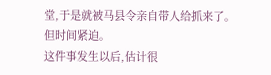堂,于是就被马县令亲自带人给抓来了。
但时间紧迫。
这件事发生以后,估计很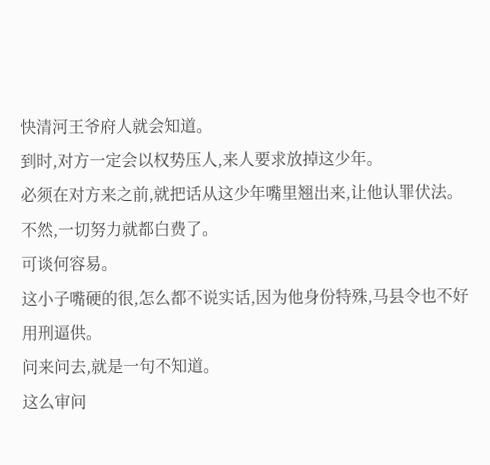快清河王爷府人就会知道。
到时,对方一定会以权势压人,来人要求放掉这少年。
必须在对方来之前,就把话从这少年嘴里翘出来,让他认罪伏法。不然,一切努力就都白费了。
可谈何容易。
这小子嘴硬的很,怎么都不说实话,因为他身份特殊,马县令也不好用刑逼供。
问来问去,就是一句不知道。
这么审问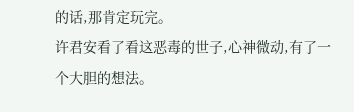的话,那肯定玩完。
许君安看了看这恶毒的世子,心神微动,有了一个大胆的想法。